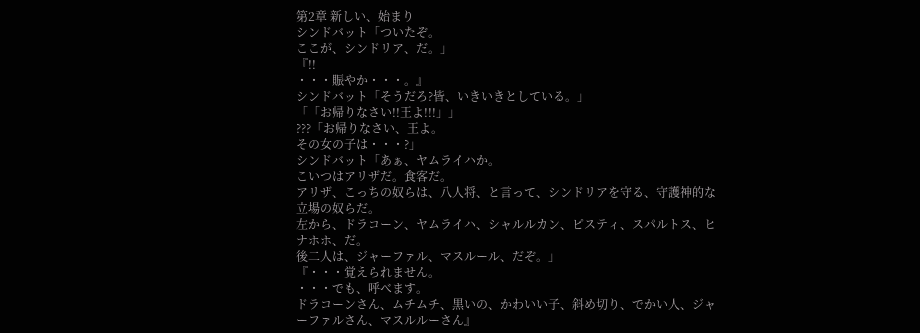第2章 新しい、始まり
シンドバット「ついたぞ。
ここが、シンドリア、だ。」
『!!
・・・賑やか・・・。』
シンドバット「そうだろ?皆、いきいきとしている。」
「「お帰りなさい!!王よ!!!」」
???「お帰りなさい、王よ。
その女の子は・・・?」
シンドバット「あぁ、ヤムライハか。
こいつはアリザだ。食客だ。
アリザ、こっちの奴らは、八人将、と言って、シンドリアを守る、守護神的な立場の奴らだ。
左から、ドラコーン、ヤムライハ、シャルルカン、ピスティ、スパルトス、ヒナホホ、だ。
後二人は、ジャーファル、マスルール、だぞ。」
『・・・覚えられません。
・・・でも、呼べます。
ドラコーンさん、ムチムチ、黒いの、かわいい子、斜め切り、でかい人、ジャーファルさん、マスルルーさん』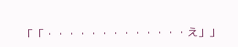「「・・・・・・・・・・・・・え」」